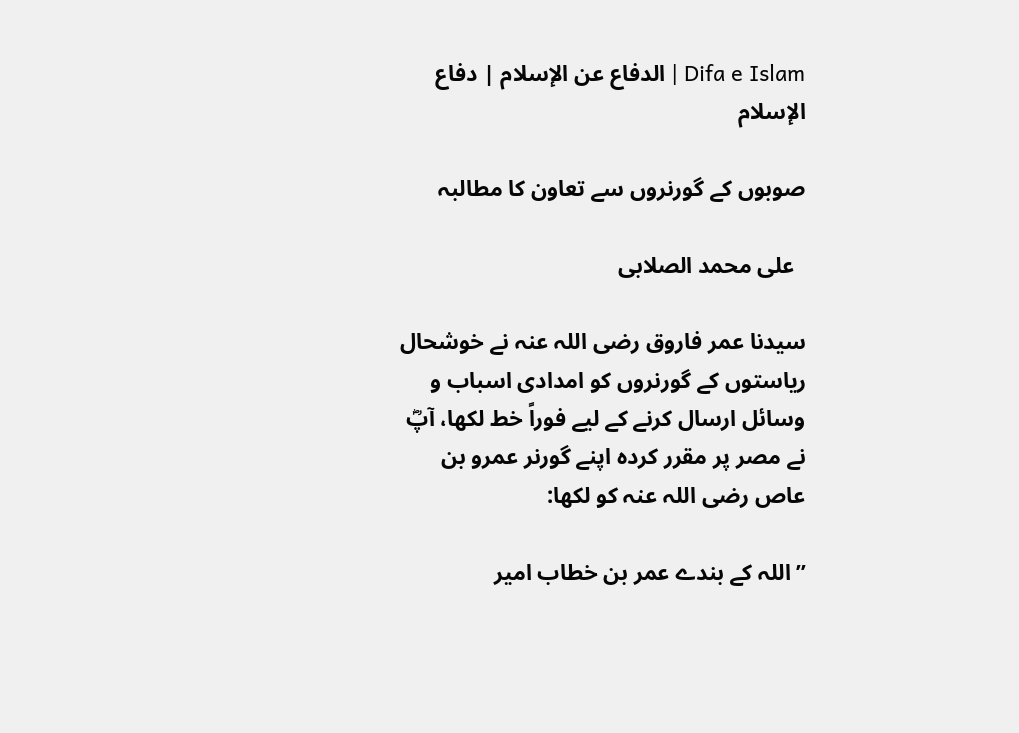Difa e Islam | الدفاع عن الإسلام | دفاع الإسلام

صوبوں کے گورنروں سے تعاون کا مطالبہ

  علی محمد الصلابی

سیدنا عمر فاروق رضی اللہ عنہ نے خوشحال ریاستوں کے گورنروں کو امدادی اسباب و وسائل ارسال کرنے کے لیے فوراً خط لکھا، آپؓ نے مصر پر مقرر کردہ اپنے گورنر عمرو بن عاص رضی اللہ عنہ کو لکھا:

’’اللہ کے بندے عمر بن خطاب امیر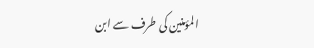المؤمنین کی طرف سے ابن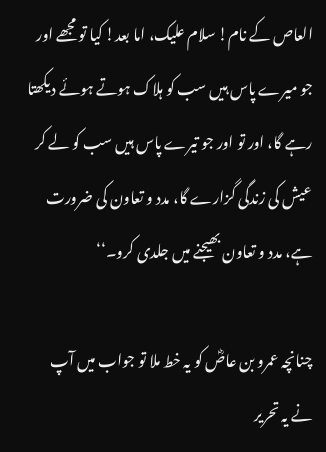العاص کے نام! سلام علیک، اما بعد! کیا تو مجھے اور جو میرے پاس ہیں سب کو ہلاک ہوتے ہوئے دیکھتا رہے گا، اور تو اور جو تیرے پاس ہیں سب کو لے کر عیش کی زندگی گزارے گا، مدد و تعاون کی ضرورت ہے، مدد و تعاون بھیجنے میں جلدی کرو۔‘‘

چنانچہ عمرو بن عاصؓ کو یہ خط ملا تو جواب میں آپ نے یہ تحریر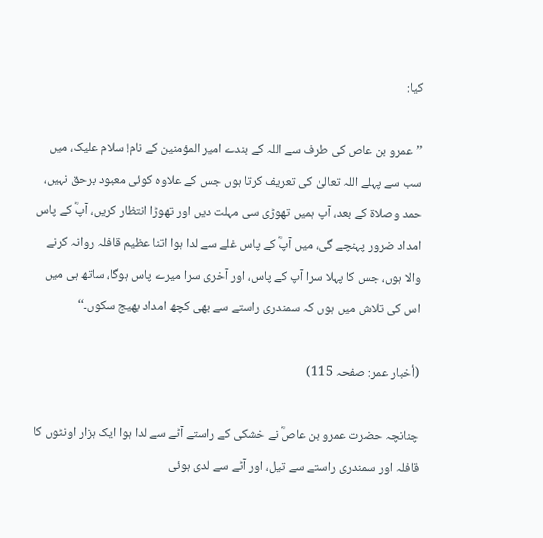کیا:

’’عمرو بن عاص کی طرف سے اللہ کے بندے امیر المؤمنین کے نام! سلام علیک، میں سب سے پہلے اللہ تعالیٰ کی تعریف کرتا ہوں جس کے علاوہ کوئی معبود برحق نہیں، حمد وصلاۃ کے بعد، آپ ہمیں تھوڑی سی مہلت دیں اور تھوڑا انتظار کریں، آپؓ کے پاس امداد ضرور پہنچے گی، میں آپؓ کے پاس غلے سے لدا ہوا اتنا عظیم قافلہ روانہ کرنے والا ہوں، جس کا پہلا سرا آپ کے پاس، اور آخری سرا میرے پاس ہوگا، ساتھ ہی میں اس کی تلاش میں ہوں کہ سمندری راستے سے بھی کچھ امداد بھیج سکوں۔‘‘

(أخبار عمر: صفحہ 115)

چنانچہ حضرت عمرو بن عاصؓ نے خشکی کے راستے آٹے سے لدا ہوا ایک ہزار اونٹوں کا قافلہ اور سمندری راستے سے تیل، اور آٹے سے لدی ہوئی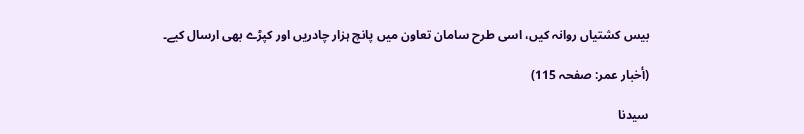بیس کشتیاں روانہ کیں، اسی طرح سامان تعاون میں پانچ ہزار چادریں اور کپڑے بھی ارسال کیے۔

(أخبار عمر: صفحہ 115)

سیدنا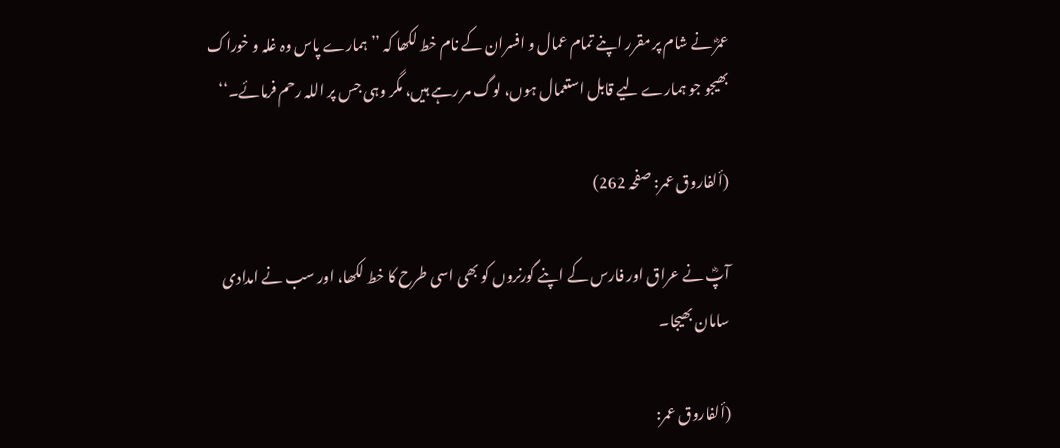عمرؓ نے شام پر مقرر اپنے تمام عمال و افسران کے نام خط لکھا کہ ’’ہمارے پاس وہ غلہ و خوراک بھیجو جو ہمارے لیے قابل استعمال ہوں، لوگ مر رہے ہیں، مگر وہی جس پر اللہ رحم فرمائے۔‘‘

(ألفاروق عمر: صفحہ 262)

آپؓ نے عراق اور فارس کے اپنے گورنروں کو بھی اسی طرح کا خط لکھا، اور سب نے امدادی سامان بھیجا۔

(ألفاروق عمر: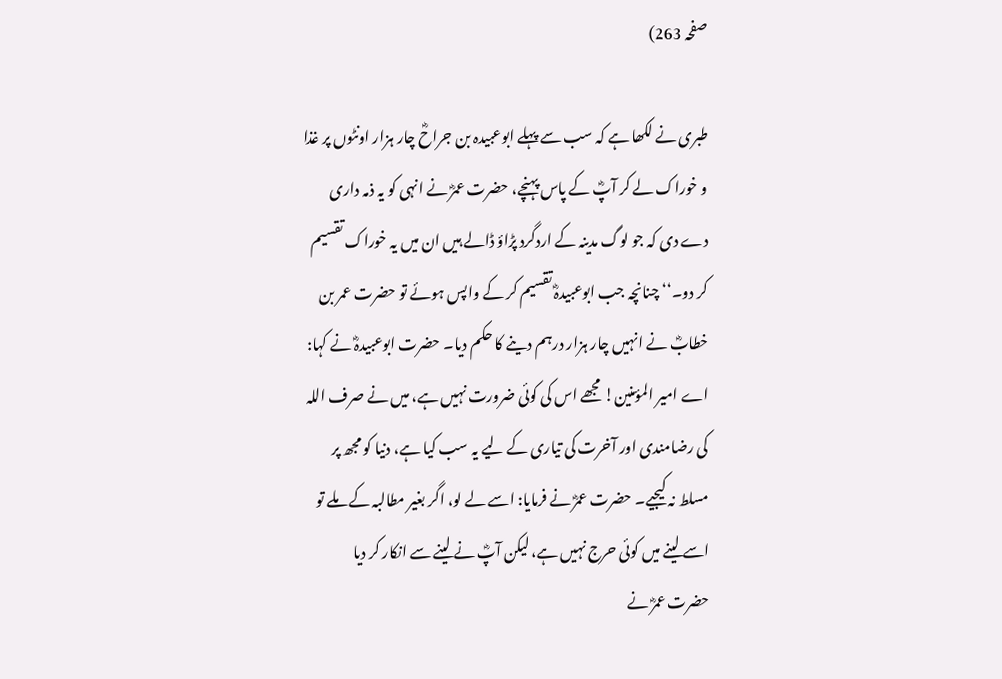صفحہ 263)

طبری نے لکھا ہے کہ سب سے پہلے ابوعبیدہ بن جراحؓ چار ہزار اونٹوں پر غذا و خوراک لے کر آپؓ کے پاس پہنچے، حضرت عمرؓ نے انہی کو یہ ذمہ داری دے دی کہ جو لوگ مدینہ کے اردگرد پڑاؤ ڈالے ہیں ان میں یہ خوراک تقسیم کر دو۔‘‘ چنانچہ جب ابوعبیدہؓ تقسیم کر کے واپس ہوئے تو حضرت عمر بن خطابؓ نے انہیں چار ہزار درہم دینے کا حکم دیا۔ حضرت ابوعبیدہؓ نے کہا: اے امیر المؤمنین! مجھے اس کی کوئی ضرورت نہیں ہے، میں نے صرف اللہ کی رضامندی اور آخرت کی تیاری کے لیے یہ سب کیا ہے، دنیا کو مجھ پر مسلط نہ کیجیے۔ حضرت عمرؓ نے فرمایا: اسے لے لو، اگر بغیر مطالبہ کے ملے تو اسے لینے میں کوئی حرج نہیں ہے، لیکن آپؓ نے لینے سے انکار کر دیا حضرت عمرؓ نے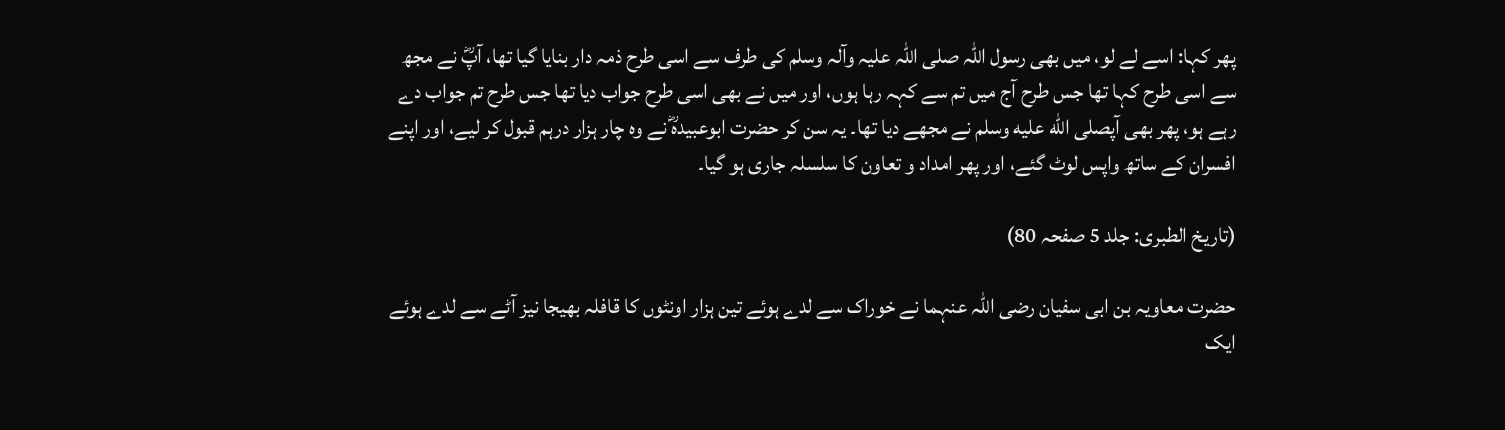پھر کہا: اسے لے لو، میں بھی رسول اللہ صلی اللہ علیہ وآلہ وسلم کی طرف سے اسی طرح ذمہ دار بنایا گیا تھا، آپؓ نے مجھ سے اسی طرح کہا تھا جس طرح آج میں تم سے کہہ رہا ہوں، اور میں نے بھی اسی طرح جواب دیا تھا جس طرح تم جواب دے رہے ہو، پھر بھی آپصلى الله عليه وسلم نے مجھے دیا تھا۔ یہ سن کر حضرت ابوعبیدہؓ نے وہ چار ہزار درہم قبول کر لیے، اور اپنے افسران کے ساتھ واپس لوٹ گئے، اور پھر امداد و تعاون کا سلسلہ جاری ہو گیا۔

(تاریخ الطبری: جلد 5 صفحہ 80)

حضرت معاویہ بن ابی سفیان رضی اللہ عنہما نے خوراک سے لدے ہوئے تین ہزار اونٹوں کا قافلہ بھیجا نیز آٹے سے لدے ہوئے ایک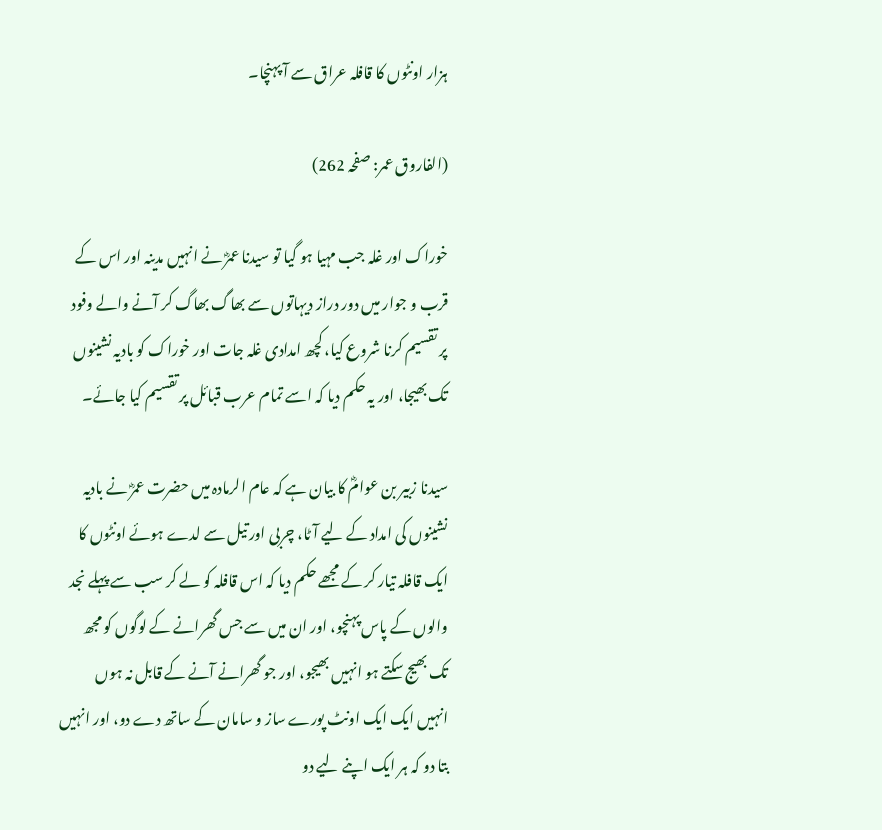ہزار اونٹوں کا قافلہ عراق سے آ پہنچا۔

(الفاروق عمر: صفحہ 262)

خوراک اور غلہ جب مہیا ہو گیا تو سیدنا عمرؓ نے انہیں مدینہ اور اس کے قرب و جوار میں دور دراز دیہاتوں سے بھاگ بھاگ کر آنے والے وفود پر تقسیم کرنا شروع کیا، کچھ امدادی غلہ جات اور خوراک کو بادیہ نشینوں تک بھیجا، اور یہ حکم دیا کہ اسے تمام عرب قبائل پر تقسیم کیا جائے۔

سیدنا زبیر بن عوامؓ کا بیان ہے کہ عام الرمادہ میں حضرت عمرؓ نے بادیہ نشینوں کی امداد کے لیے آٹا، چربی اور تیل سے لدے ہوئے اونٹوں کا ایک قافلہ تیار کر کے مجھے حکم دیا کہ اس قافلہ کو لے کر سب سے پہلے نجد والوں کے پاس پہنچو، اور ان میں سے جس گھرانے کے لوگوں کو مجھ تک بھیج سکتے ہو انہیں بھیجو، اور جو گھرانے آنے کے قابل نہ ہوں انہیں ایک ایک اونٹ پورے ساز و سامان کے ساتھ دے دو، اور انہیں بتا دو کہ ہر ایک اپنے لیے دو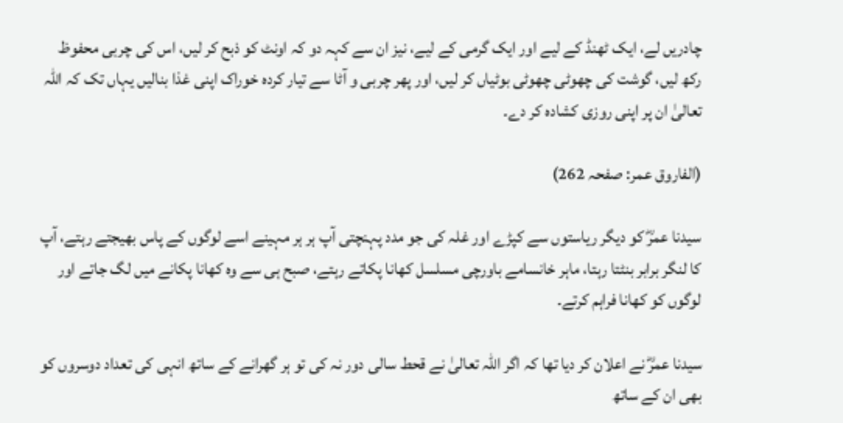چادریں لے، ایک ٹھنڈ کے لیے اور ایک گرمی کے لیے، نیز ان سے کہہ دو کہ اونٹ کو ذبح کر لیں، اس کی چربی محفوظ رکھ لیں، گوشت کی چھوٹی چھوٹی بوٹیاں کر لیں، اور پھر چربی و آٹا سے تیار کردہ خوراک اپنی غذا بنالیں یہاں تک کہ اللہ تعالیٰ ان پر اپنی روزی کشادہ کر دے۔

(الفاروق عمر: صفحہ 262)

سیدنا عمرؓ کو دیگر ریاستوں سے کپڑے اور غلہ کی جو مدد پہنچتی آپ ہر ہر مہینے اسے لوگوں کے پاس بھیجتے رہتے، آپ کا لنگر برابر بنٹتا رہتا، ماہر خانسامے باورچی مسلسل کھانا پکاتے رہتے، صبح ہی سے وہ کھانا پکانے میں لگ جاتے اور لوگوں کو کھانا فراہم کرتے۔

سیدنا عمرؓ نے اعلان کر دیا تھا کہ اگر اللہ تعالیٰ نے قحط سالی دور نہ کی تو ہر گھرانے کے ساتھ انہی کی تعداد دوسروں کو بھی ان کے ساتھ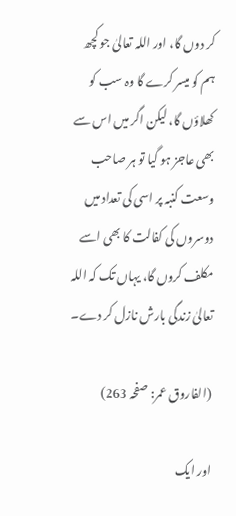کر دوں گا، اور اللہ تعالیٰ جو کچھ ہم کو میسر کرے گا وہ سب کو کھلاؤں گا، لیکن اگر میں اس سے بھی عاجز ہو گیا تو ہر صاحب وسعت کنبہ پر اسی کی تعداد میں دوسروں کی کفالت کا بھی اسے مکلف کروں گا، یہاں تک کہ اللہ تعالیٰ زندگی بارش نازل کر دے۔

(الفاروق عمر: صفحہ 263)

اور ایک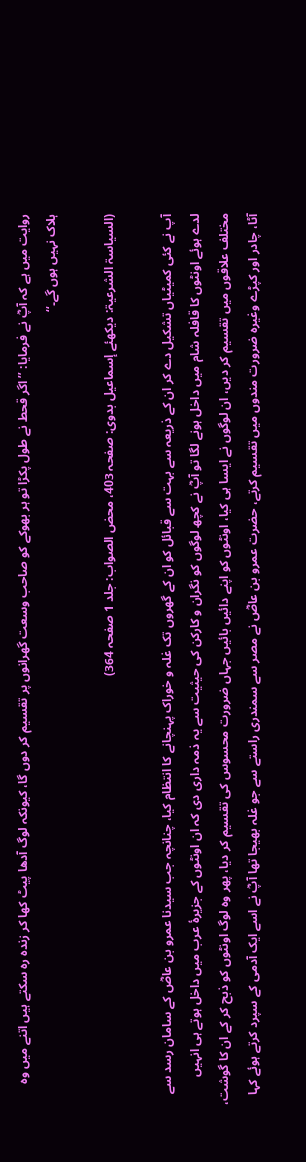روایت میں ہے کہ آپؓ نے فرمایا: ’’اگر قحط نے طول پکڑا تو ہر بھوکے کو صاحب وسعت گھرانوں پر تقسیم کر دوں گا، کیونکہ لوگ آدھا پیٹ کھا کر زندہ رہ سکتے ہیں اتنے میں وہ ہلاک نہیں ہوں گے۔‘‘

(السیاسۃ الشرعیۃ: دیکھئے إسماعیل بدوی: صفحہ 403، محض الصواب: جلد 1 صفحہ 364)

آپ نے کئی کمیٹیاں تشکیل دے کر ان کے ذریعہ سے بہت سے قبائل کو ان کے گھروں تک غلہ و خوراک پہنچانے کا انتظام کیا، چنانچہ جب سیدنا عمرو بن عاصؓ کے سامان رسد سے لدے ہوئے اونٹوں کا قافلہ شام میں داخل ہونے لگا تو آپؓ نے کچھ لوگوں کو نگران و کارکن کی حیثیت سے یہ ذمہ داری دی کہ ان اونٹوں کے جزیرۂ عرب میں داخل ہوتے ہی انہیں مختلف علاقوں میں تقسیم کر دیں، ان لوگوں نے ایسا ہی کیا، اونٹوں کو اپنے دائیں بائیں جہاں ضرورت محسوس کی تقسیم کر دیا، پھر وہ لوگ اونٹوں کو ذبح کر کے ان کا گوشت، آٹا، چادر اور کپڑے وغیرہ ضرورت مندوں میں تقسیم کرتے، حضرت عمرو بن عاصؓ نے مصر سے سمندری راستے سے جو غلہ بھیجا تھا آپؓ نے اسے ایک آدمی کے سپرد کرتے ہوئے کہا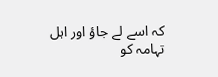کہ اسے لے جاؤ اور اہل تہامہ کو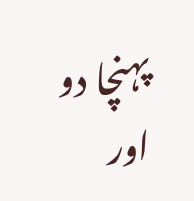پہنچا دو اور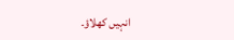انہیں کھلاؤ۔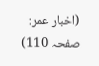(اخبار عمر: صفحہ 110)